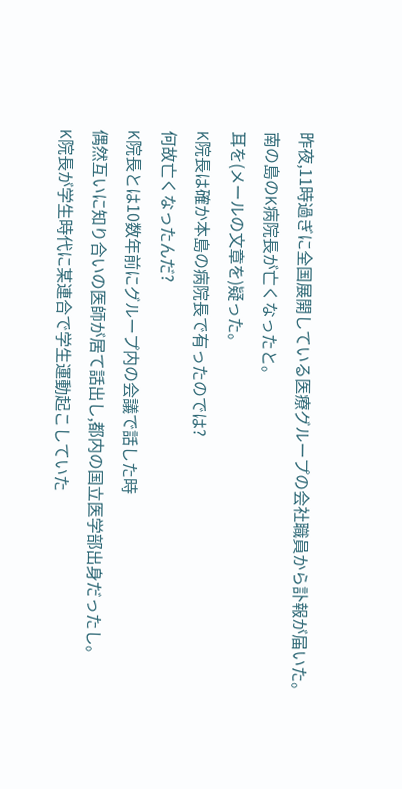昨夜,11時過ぎに全国展開している医療グループの会社職員から訃報が届いた。
南の島のK病院長が亡くなったと。
耳を(メールの文章を)疑った。
K院長は確か本島の病院長で有ったのでは?
何故亡くなったんだ?
K院長とは10数年前にグループ内の会議で話した時
偶然互いに知り合いの医師が居て話出し,都内の国立医学部出身だったし。
K院長が学生時代に某連合で学生運動起こしていた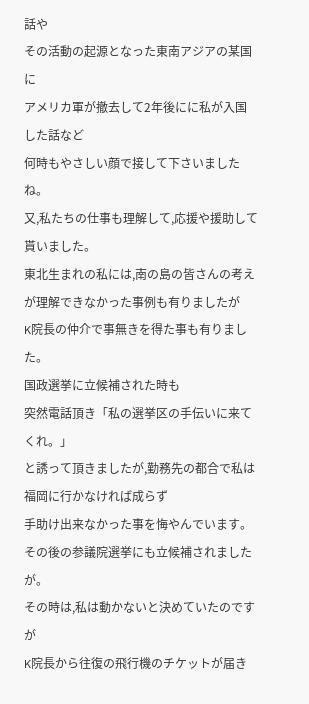話や
その活動の起源となった東南アジアの某国に
アメリカ軍が撤去して2年後にに私が入国した話など
何時もやさしい顔で接して下さいましたね。
又,私たちの仕事も理解して,応援や援助して貰いました。
東北生まれの私には,南の島の皆さんの考えが理解できなかった事例も有りましたが
K院長の仲介で事無きを得た事も有りました。
国政選挙に立候補された時も
突然電話頂き「私の選挙区の手伝いに来てくれ。」
と誘って頂きましたが,勤務先の都合で私は福岡に行かなければ成らず
手助け出来なかった事を悔やんでいます。
その後の参議院選挙にも立候補されましたが。
その時は,私は動かないと決めていたのですが
K院長から往復の飛行機のチケットが届き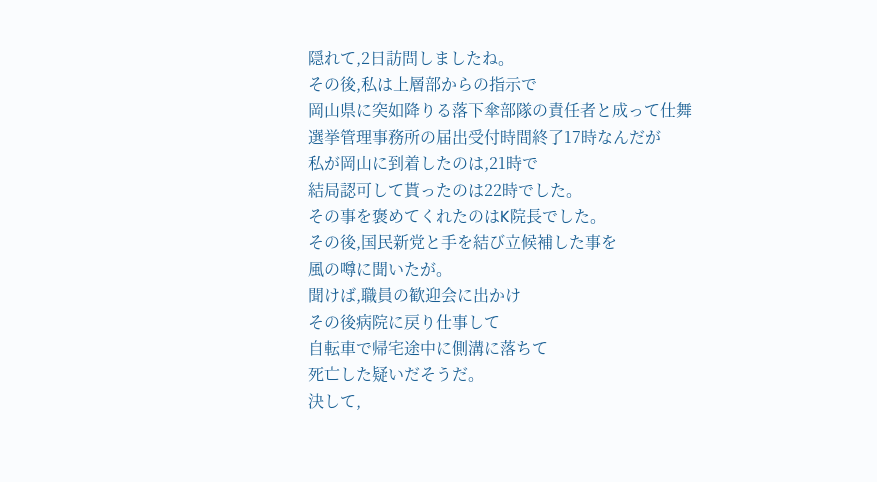隠れて,2日訪問しましたね。
その後,私は上層部からの指示で
岡山県に突如降りる落下傘部隊の責任者と成って仕舞
選挙管理事務所の届出受付時間終了17時なんだが
私が岡山に到着したのは,21時で
結局認可して貰ったのは22時でした。
その事を褒めてくれたのはK院長でした。
その後,国民新党と手を結び立候補した事を
風の噂に聞いたが。
聞けば,職員の歓迎会に出かけ
その後病院に戻り仕事して
自転車で帰宅途中に側溝に落ちて
死亡した疑いだそうだ。
決して,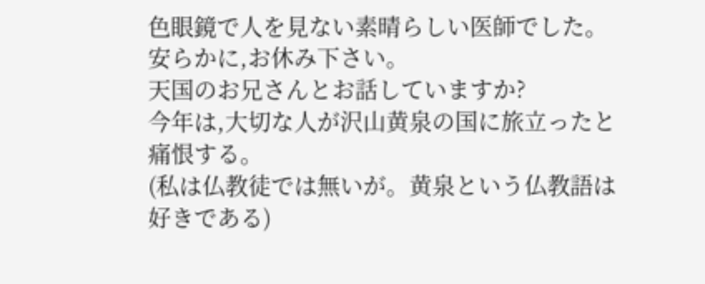色眼鏡で人を見ない素晴らしい医師でした。
安らかに,お休み下さい。
天国のお兄さんとお話していますか?
今年は,大切な人が沢山黄泉の国に旅立ったと痛恨する。
(私は仏教徒では無いが。黄泉という仏教語は好きである)